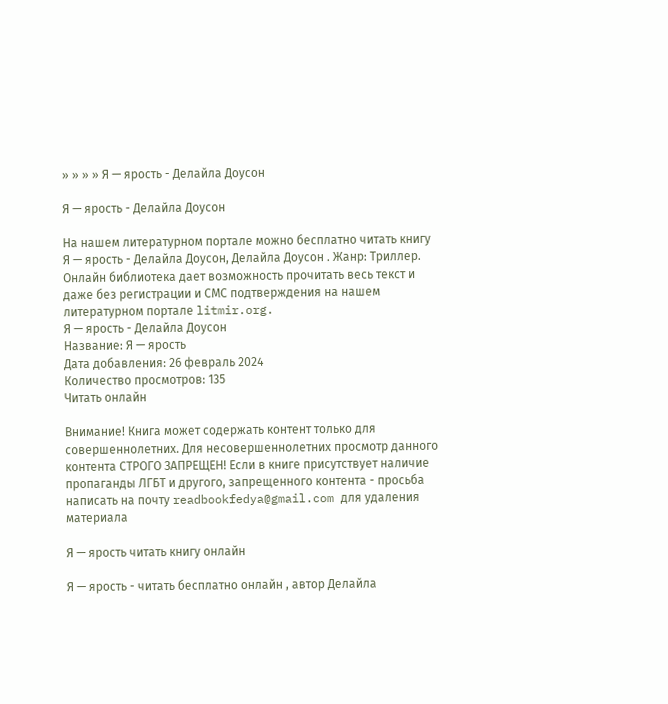» » » » Я — ярость - Делайла Доусон

Я — ярость - Делайла Доусон

На нашем литературном портале можно бесплатно читать книгу Я — ярость - Делайла Доусон, Делайла Доусон . Жанр: Триллер. Онлайн библиотека дает возможность прочитать весь текст и даже без регистрации и СМС подтверждения на нашем литературном портале litmir.org.
Я — ярость - Делайла Доусон
Название: Я — ярость
Дата добавления: 26 февраль 2024
Количество просмотров: 135
Читать онлайн

Внимание! Книга может содержать контент только для совершеннолетних. Для несовершеннолетних просмотр данного контента СТРОГО ЗАПРЕЩЕН! Если в книге присутствует наличие пропаганды ЛГБТ и другого, запрещенного контента - просьба написать на почту readbookfedya@gmail.com для удаления материала

Я — ярость читать книгу онлайн

Я — ярость - читать бесплатно онлайн , автор Делайла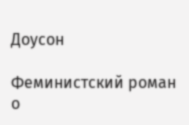Доусон

Феминистский роман о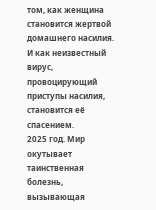том, как женщина становится жертвой домашнего насилия. И как неизвестный вирус, провоцирующий приступы насилия, становится её спасением.
2025 год. Мир окутывает таинственная болезнь, вызывающая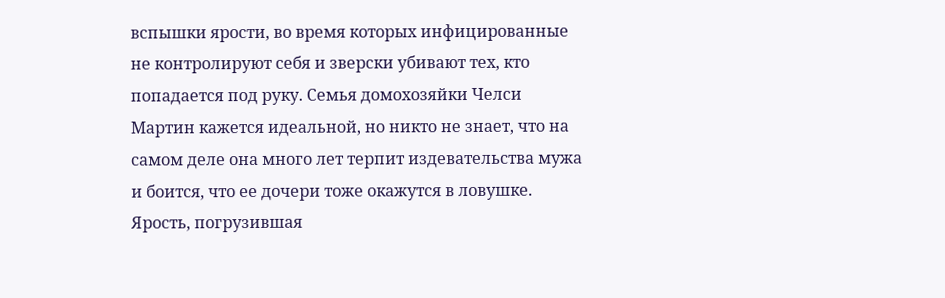вспышки ярости, во время которых инфицированные не контролируют себя и зверски убивают тех, кто попадается под руку. Семья домохозяйки Челси Мартин кажется идеальной, но никто не знает, что на самом деле она много лет терпит издевательства мужа и боится, что ее дочери тоже окажутся в ловушке.
Ярость, погрузившая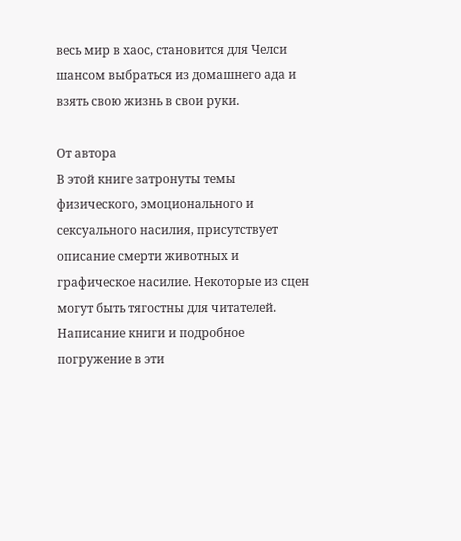весь мир в хаос, становится для Челси шансом выбраться из домашнего ада и взять свою жизнь в свои руки.

От автора
В этой книге затронуты темы физического, эмоционального и сексуального насилия, присутствует описание смерти животных и графическое насилие. Некоторые из сцен могут быть тягостны для читателей. Написание книги и подробное погружение в эти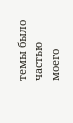темы было частью моего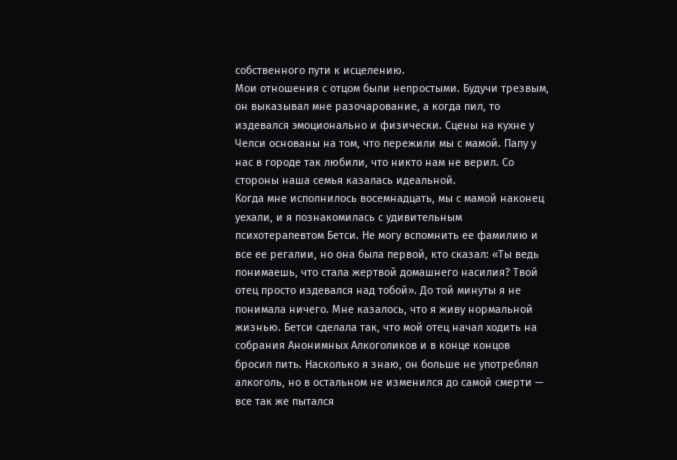собственного пути к исцелению.
Мои отношения с отцом были непростыми. Будучи трезвым, он выказывал мне разочарование, а когда пил, то издевался эмоционально и физически. Сцены на кухне у Челси основаны на том, что пережили мы с мамой. Папу у нас в городе так любили, что никто нам не верил. Со стороны наша семья казалась идеальной.
Когда мне исполнилось восемнадцать, мы с мамой наконец уехали, и я познакомилась с удивительным психотерапевтом Бетси. Не могу вспомнить ее фамилию и все ее регалии, но она была первой, кто сказал: «Ты ведь понимаешь, что стала жертвой домашнего насилия? Твой отец просто издевался над тобой». До той минуты я не понимала ничего. Мне казалось, что я живу нормальной жизнью. Бетси сделала так, что мой отец начал ходить на собрания Анонимных Алкоголиков и в конце концов бросил пить. Насколько я знаю, он больше не употреблял алкоголь, но в остальном не изменился до самой смерти — все так же пытался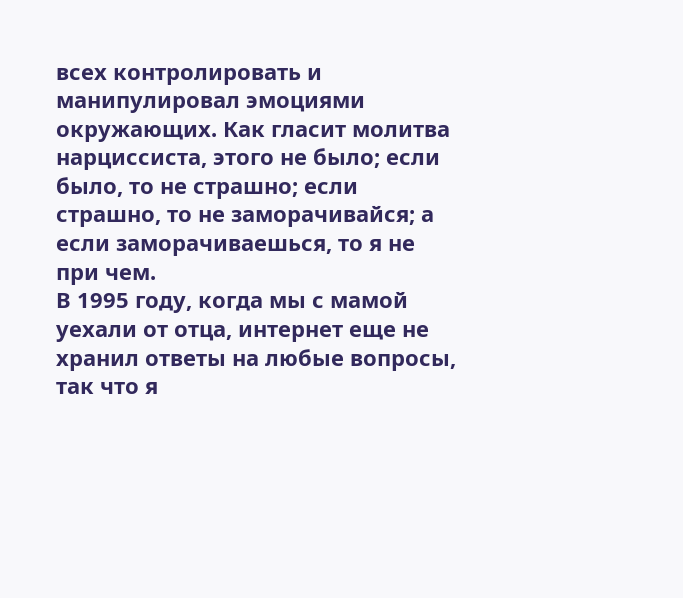всех контролировать и манипулировал эмоциями окружающих. Как гласит молитва нарциссиста, этого не было; если было, то не страшно; если страшно, то не заморачивайся; а если заморачиваешься, то я не при чем.
В 1995 году, когда мы с мамой уехали от отца, интернет еще не хранил ответы на любые вопросы, так что я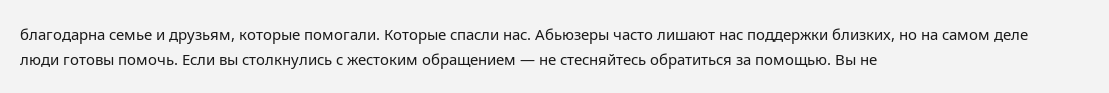благодарна семье и друзьям, которые помогали. Которые спасли нас. Абьюзеры часто лишают нас поддержки близких, но на самом деле люди готовы помочь. Если вы столкнулись с жестоким обращением — не стесняйтесь обратиться за помощью. Вы не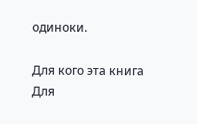одиноки.

Для кого эта книга
Для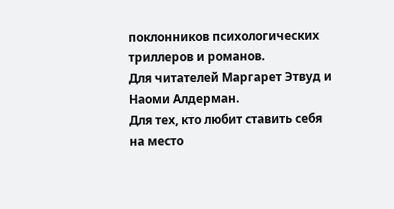поклонников психологических триллеров и романов.
Для читателей Маргарет Этвуд и Наоми Алдерман.
Для тех, кто любит ставить себя на место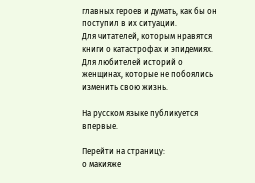главных героев и думать, как бы он поступил в их ситуации.
Для читателей, которым нравятся книги о катастрофах и эпидемиях.
Для любителей историй о женщинах, которые не побоялись изменить свою жизнь.

На русском языке публикуется впервые.

Перейти на страницу:
о макияже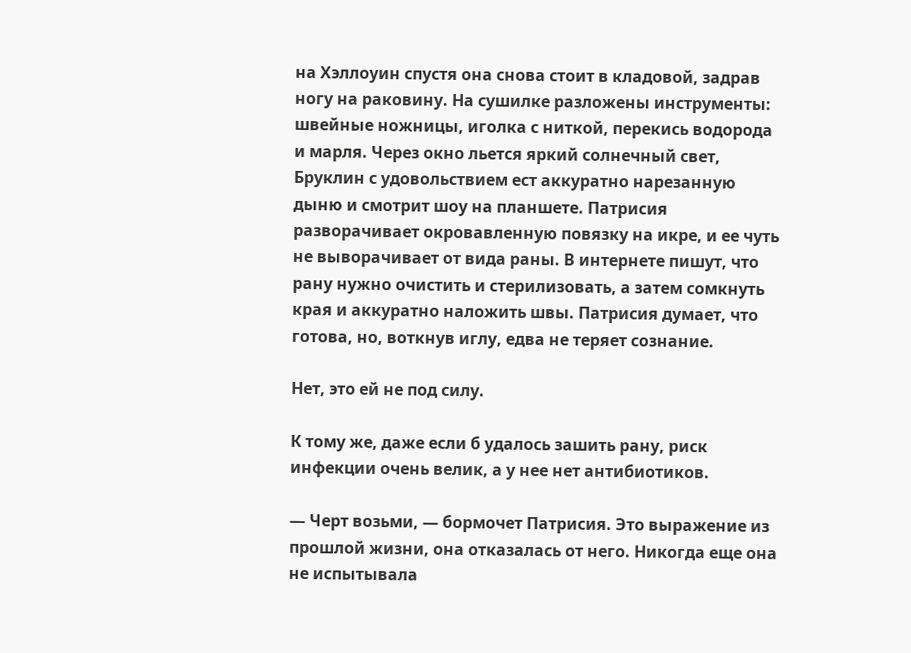на Хэллоуин спустя она снова стоит в кладовой, задрав ногу на раковину. На сушилке разложены инструменты: швейные ножницы, иголка с ниткой, перекись водорода и марля. Через окно льется яркий солнечный свет, Бруклин с удовольствием ест аккуратно нарезанную дыню и смотрит шоу на планшете. Патрисия разворачивает окровавленную повязку на икре, и ее чуть не выворачивает от вида раны. В интернете пишут, что рану нужно очистить и стерилизовать, а затем сомкнуть края и аккуратно наложить швы. Патрисия думает, что готова, но, воткнув иглу, едва не теряет сознание.

Нет, это ей не под силу.

К тому же, даже если б удалось зашить рану, риск инфекции очень велик, а у нее нет антибиотиков.

— Черт возьми, — бормочет Патрисия. Это выражение из прошлой жизни, она отказалась от него. Никогда еще она не испытывала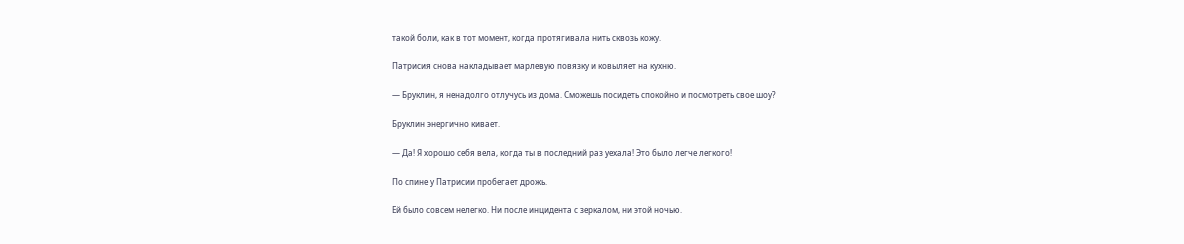такой боли, как в тот момент, когда протягивала нить сквозь кожу.

Патрисия снова накладывает марлевую повязку и ковыляет на кухню.

— Бруклин, я ненадолго отлучусь из дома. Сможешь посидеть спокойно и посмотреть свое шоу?

Бруклин энергично кивает.

— Да! Я хорошо себя вела, когда ты в последний раз уехала! Это было легче легкого!

По спине у Патрисии пробегает дрожь.

Ей было совсем нелегко. Ни после инцидента с зеркалом, ни этой ночью.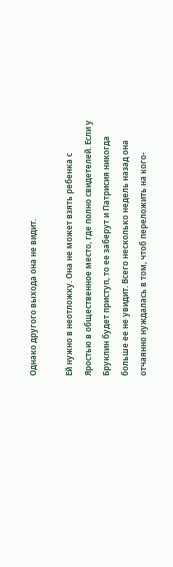Однако другого выхода она не видит.

Ей нужно в неотложку. Она не может взять ребенка с Яростью в общественное место, где полно свидетелей. Если у Бруклин будет приступ, то ее заберут и Патрисия никогда больше ее не увидит. Всего несколько недель назад она отчаянно нуждалась в том, чтоб переложить на кого-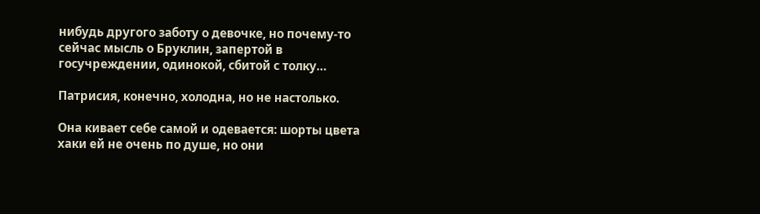нибудь другого заботу о девочке, но почему-то сейчас мысль о Бруклин, запертой в госучреждении, одинокой, сбитой с толку…

Патрисия, конечно, холодна, но не настолько.

Она кивает себе самой и одевается: шорты цвета хаки ей не очень по душе, но они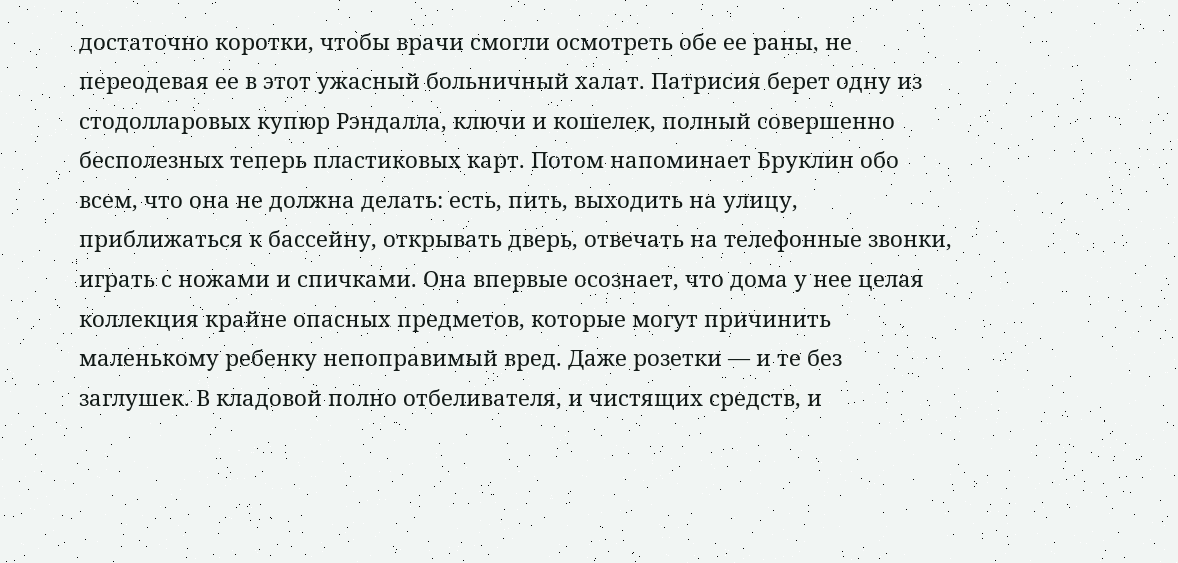достаточно коротки, чтобы врачи смогли осмотреть обе ее раны, не переодевая ее в этот ужасный больничный халат. Патрисия берет одну из стодолларовых купюр Рэндалла, ключи и кошелек, полный совершенно бесполезных теперь пластиковых карт. Потом напоминает Бруклин обо всем, что она не должна делать: есть, пить, выходить на улицу, приближаться к бассейну, открывать дверь, отвечать на телефонные звонки, играть с ножами и спичками. Она впервые осознает, что дома у нее целая коллекция крайне опасных предметов, которые могут причинить маленькому ребенку непоправимый вред. Даже розетки — и те без заглушек. В кладовой полно отбеливателя, и чистящих средств, и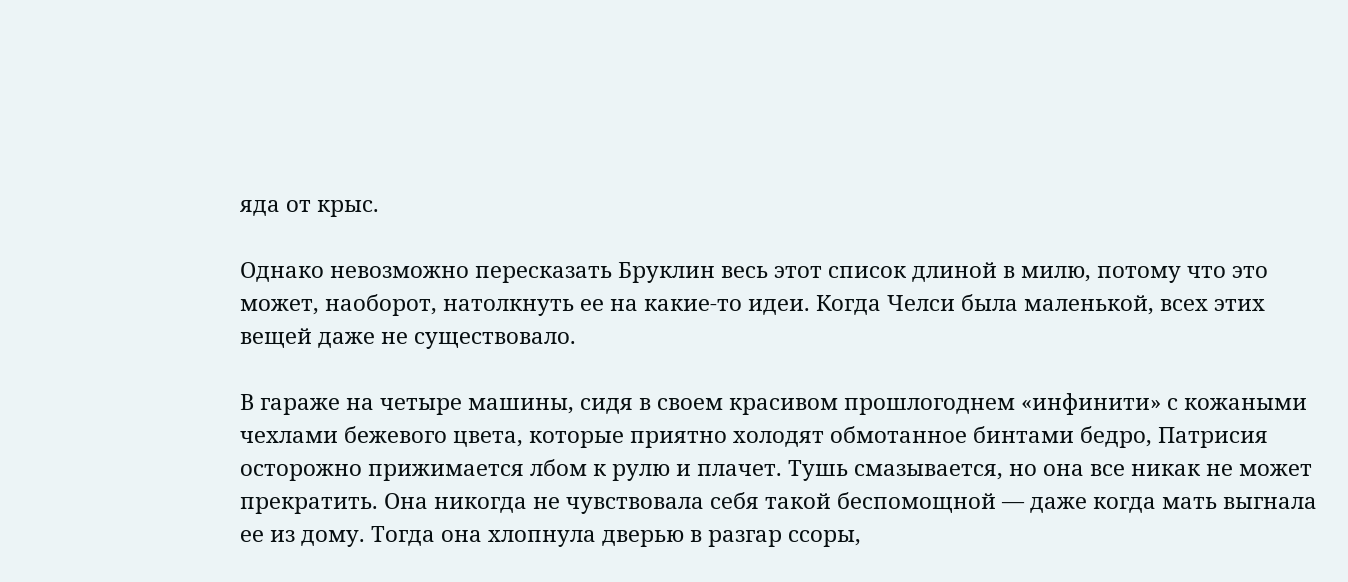яда от крыс.

Однако невозможно пересказать Бруклин весь этот список длиной в милю, потому что это может, наоборот, натолкнуть ее на какие-то идеи. Когда Челси была маленькой, всех этих вещей даже не существовало.

В гараже на четыре машины, сидя в своем красивом прошлогоднем «инфинити» с кожаными чехлами бежевого цвета, которые приятно холодят обмотанное бинтами бедро, Патрисия осторожно прижимается лбом к рулю и плачет. Тушь смазывается, но она все никак не может прекратить. Она никогда не чувствовала себя такой беспомощной — даже когда мать выгнала ее из дому. Тогда она хлопнула дверью в разгар ссоры,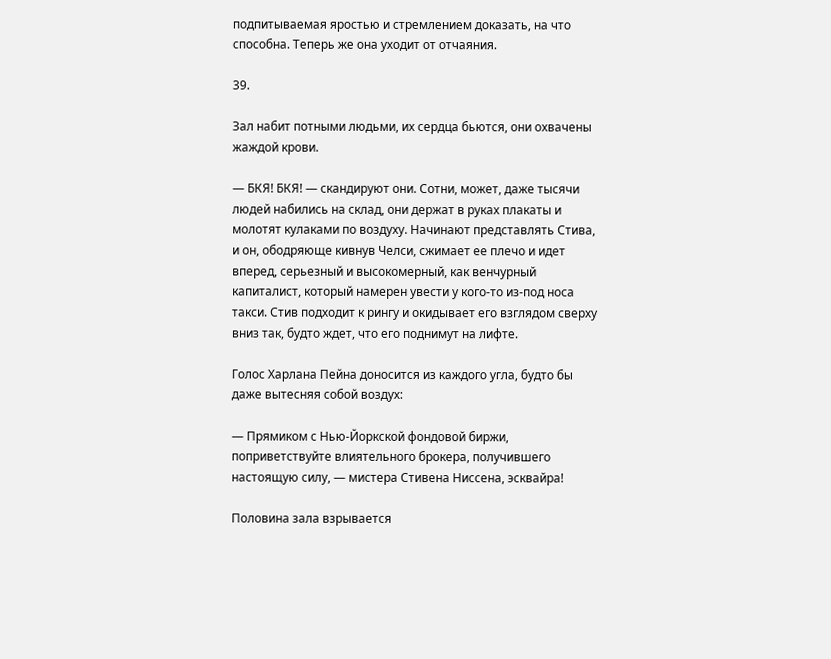подпитываемая яростью и стремлением доказать, на что способна. Теперь же она уходит от отчаяния.

39.

Зал набит потными людьми, их сердца бьются, они охвачены жаждой крови.

— БКЯ! БКЯ! — скандируют они. Сотни, может, даже тысячи людей набились на склад, они держат в руках плакаты и молотят кулаками по воздуху. Начинают представлять Стива, и он, ободряюще кивнув Челси, сжимает ее плечо и идет вперед, серьезный и высокомерный, как венчурный капиталист, который намерен увести у кого-то из-под носа такси. Стив подходит к рингу и окидывает его взглядом сверху вниз так, будто ждет, что его поднимут на лифте.

Голос Харлана Пейна доносится из каждого угла, будто бы даже вытесняя собой воздух:

— Прямиком с Нью-Йоркской фондовой биржи, поприветствуйте влиятельного брокера, получившего настоящую силу, — мистера Стивена Ниссена, эсквайра!

Половина зала взрывается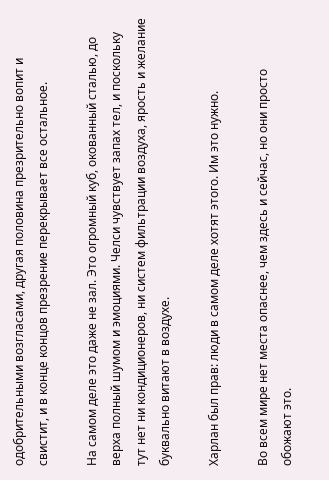одобрительными возгласами, другая половина презрительно вопит и свистит, и в конце концов презрение перекрывает все остальное.

На самом деле это даже не зал. Это огромный куб, окованный сталью, до верха полный шумом и эмоциями. Челси чувствует запах тел, и поскольку тут нет ни кондиционеров, ни систем фильтрации воздуха, ярость и желание буквально витают в воздухе.

Харлан был прав: люди в самом деле хотят этого. Им это нужно.

Во всем мире нет места опаснее, чем здесь и сейчас, но они просто обожают это.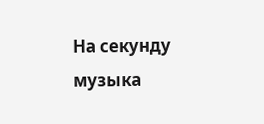На секунду музыка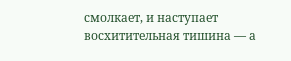смолкает, и наступает восхитительная тишина — а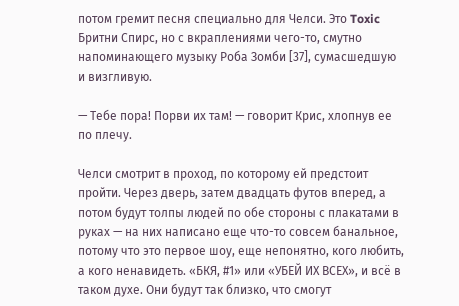потом гремит песня специально для Челси. Это Toxic Бритни Спирс, но с вкраплениями чего-то, смутно напоминающего музыку Роба Зомби [37], сумасшедшую и визгливую.

— Тебе пора! Порви их там! — говорит Крис, хлопнув ее по плечу.

Челси смотрит в проход, по которому ей предстоит пройти. Через дверь, затем двадцать футов вперед, а потом будут толпы людей по обе стороны с плакатами в руках — на них написано еще что-то совсем банальное, потому что это первое шоу, еще непонятно, кого любить, а кого ненавидеть. «БКЯ, #1» или «УБЕЙ ИХ ВСЕХ», и всё в таком духе. Они будут так близко, что смогут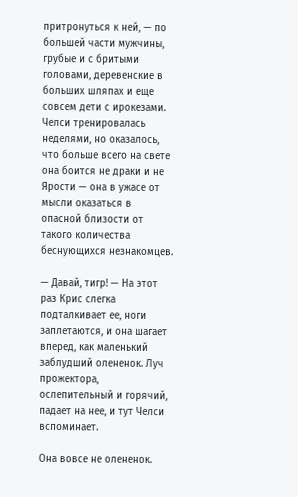притронуться к ней, — по большей части мужчины, грубые и с бритыми головами, деревенские в больших шляпах и еще совсем дети с ирокезами. Челси тренировалась неделями, но оказалось, что больше всего на свете она боится не драки и не Ярости — она в ужасе от мысли оказаться в опасной близости от такого количества беснующихся незнакомцев.

— Давай, тигр! — На этот раз Крис слегка подталкивает ее, ноги заплетаются, и она шагает вперед, как маленький заблудший олененок. Луч прожектора, ослепительный и горячий, падает на нее, и тут Челси вспоминает.

Она вовсе не олененок.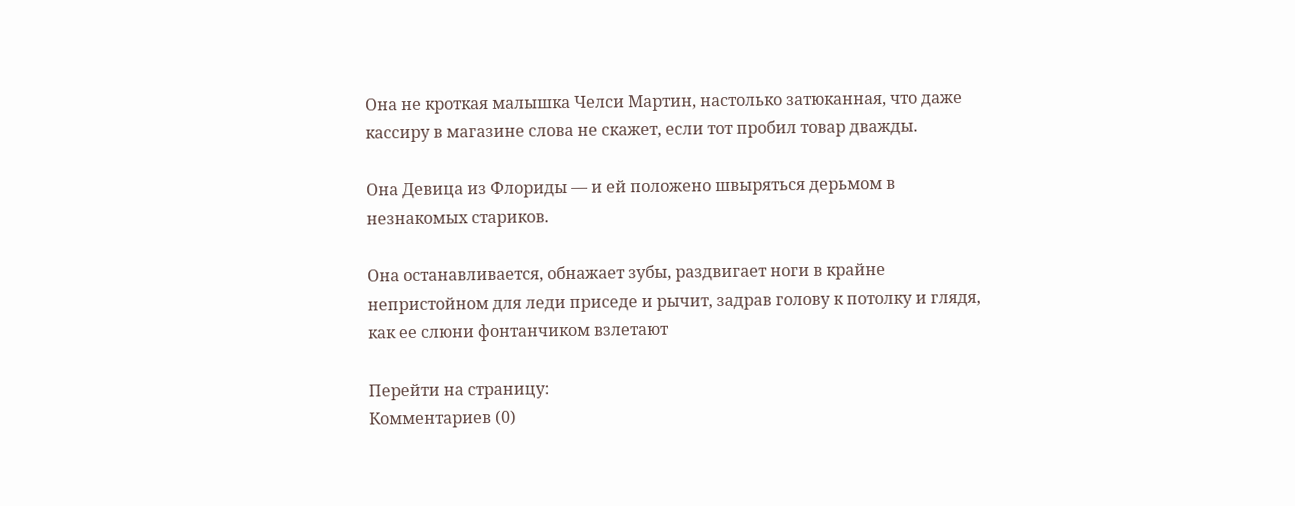Она не кроткая малышка Челси Мартин, настолько затюканная, что даже кассиру в магазине слова не скажет, если тот пробил товар дважды.

Она Девица из Флориды — и ей положено швыряться дерьмом в незнакомых стариков.

Она останавливается, обнажает зубы, раздвигает ноги в крайне непристойном для леди приседе и рычит, задрав голову к потолку и глядя, как ее слюни фонтанчиком взлетают

Перейти на страницу:
Комментариев (0)